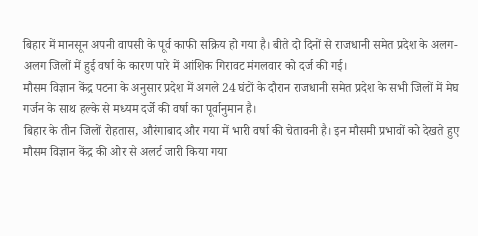बिहार में मानसून अपनी वापसी के पूर्व काफी सक्रिय हो गया है। बीते दो दिनों से राजधानी समेत प्रदेश के अलग-अलग जिलों में हुई वर्षा के कारण पारे में आंशिक गिरावट मंगलवार को दर्ज की गई।
मौसम विज्ञान केंद्र पटना के अनुसार प्रदेश में अगले 24 घंटों के दौरान राजधानी समेत प्रदेश के सभी जिलों में मेघ गर्जन के साथ हल्के से मध्यम दर्जे की वर्षा का पूर्वानुमान है।
बिहार के तीन जिलों रोहतास, औरंगाबाद और गया में भारी वर्षा की चेतावनी है। इन मौसमी प्रभावों को देखते हुए मौसम विज्ञान केंद्र की ओर से अलर्ट जारी किया गया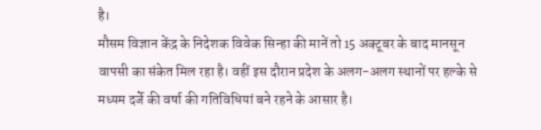है।
मौसम विज्ञान केंद्र के निदेशक विवेक सिन्हा की मानें तो 15 अक्टूबर के बाद मानसून वापसी का संकेत मिल रहा है। वहीं इस दौरान प्रदेश के अलग-अलग स्थानों पर हल्के से मध्यम दर्जे की वर्षा की गतिविधियां बने रहने के आसार है।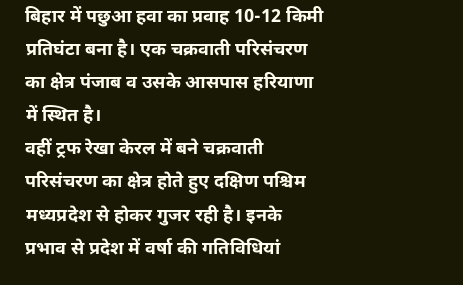बिहार में पछुआ हवा का प्रवाह 10-12 किमी प्रतिघंटा बना है। एक चक्रवाती परिसंचरण का क्षेत्र पंजाब व उसके आसपास हरियाणा में स्थित है।
वहीं ट्रफ रेखा केरल में बने चक्रवाती परिसंचरण का क्षेत्र होते हुए दक्षिण पश्चिम मध्यप्रदेश से होकर गुजर रही है। इनके प्रभाव से प्रदेश में वर्षा की गतिविधियां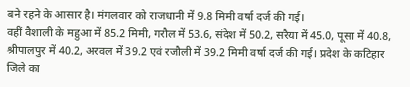बने रहने के आसार है। मंगलवार को राजधानी में 9.8 मिमी वर्षा दर्ज की गई।
वहीं वैशाली के महुआ में 85.2 मिमी, गरौल में 53.6, संदेश में 50.2, सरैया में 45.0, पूसा में 40.8, श्रीपालपुर में 40.2, अरवल में 39.2 एवं रजौली में 39.2 मिमी वर्षा दर्ज की गई। प्रदेश के कटिहार जिले का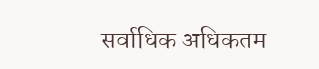सर्वाधिक अधिकतम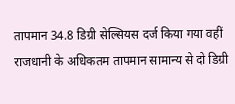तापमान 34.8 डिग्री सेल्सियस दर्ज किया गया वहीं राजधानी के अधिकतम तापमान सामान्य से दो डिग्री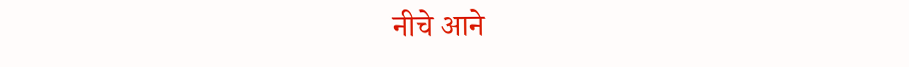नीचे आने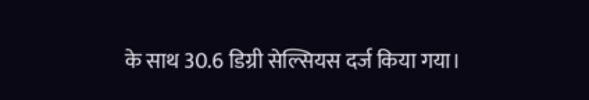के साथ 30.6 डिग्री सेल्सियस दर्ज किया गया।